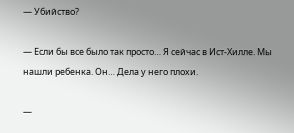— Убийство?

— Если бы все было так просто… Я сейчас в Ист-Хилле. Мы нашли ребенка. Он… Дела у него плохи.

—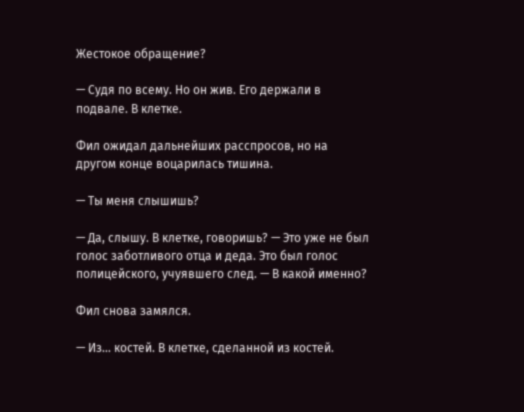Жестокое обращение?

— Судя по всему. Но он жив. Его держали в подвале. В клетке.

Фил ожидал дальнейших расспросов, но на другом конце воцарилась тишина.

— Ты меня слышишь?

— Да, слышу. В клетке, говоришь? — Это уже не был голос заботливого отца и деда. Это был голос полицейского, учуявшего след. — В какой именно?

Фил снова замялся.

— Из… костей. В клетке, сделанной из костей.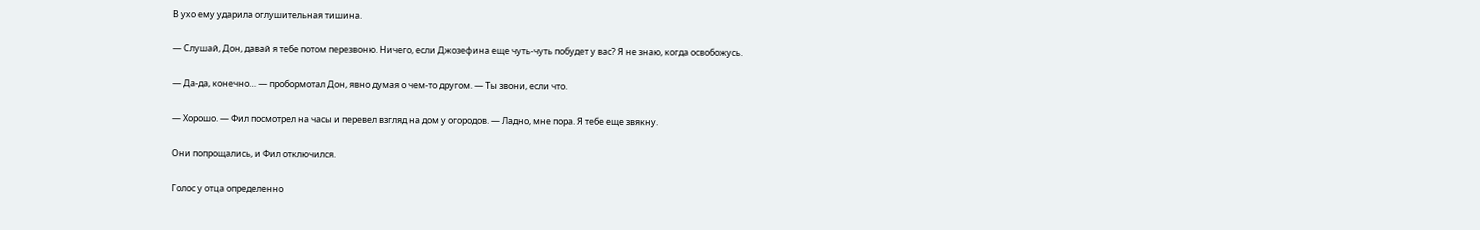В ухо ему ударила оглушительная тишина.

— Слушай, Дон, давай я тебе потом перезвоню. Ничего, если Джозефина еще чуть-чуть побудет у вас? Я не знаю, когда освобожусь.

— Да-да, конечно… — пробормотал Дон, явно думая о чем-то другом. — Ты звони, если что.

— Хорошо. — Фил посмотрел на часы и перевел взгляд на дом у огородов. — Ладно, мне пора. Я тебе еще звякну.

Они попрощались, и Фил отключился.

Голос у отца определенно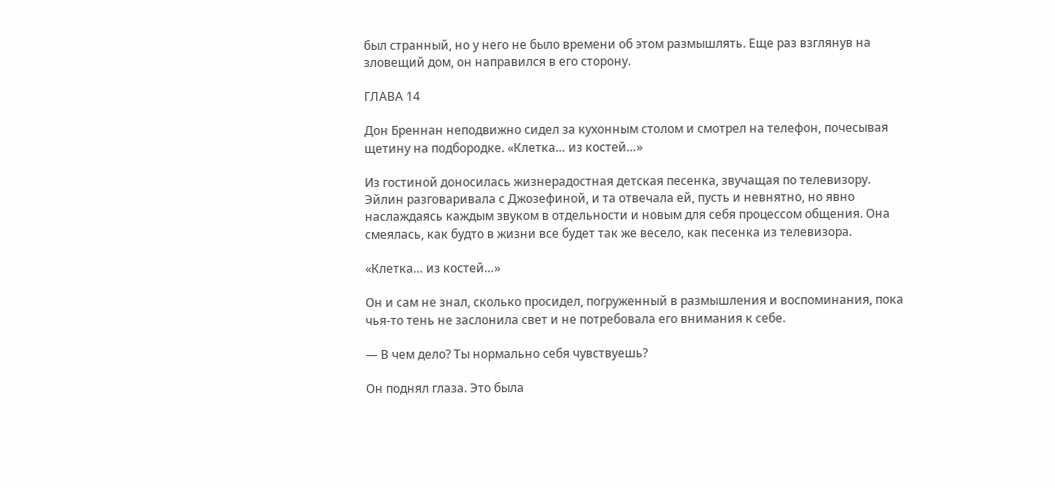был странный, но у него не было времени об этом размышлять. Еще раз взглянув на зловещий дом, он направился в его сторону.

ГЛАВА 14

Дон Бреннан неподвижно сидел за кухонным столом и смотрел на телефон, почесывая щетину на подбородке. «Клетка… из костей…»

Из гостиной доносилась жизнерадостная детская песенка, звучащая по телевизору. Эйлин разговаривала с Джозефиной, и та отвечала ей, пусть и невнятно, но явно наслаждаясь каждым звуком в отдельности и новым для себя процессом общения. Она смеялась, как будто в жизни все будет так же весело, как песенка из телевизора.

«Клетка… из костей…»

Он и сам не знал, сколько просидел, погруженный в размышления и воспоминания, пока чья-то тень не заслонила свет и не потребовала его внимания к себе.

— В чем дело? Ты нормально себя чувствуешь?

Он поднял глаза. Это была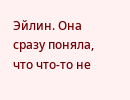Эйлин. Она сразу поняла, что что-то не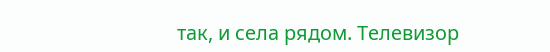так, и села рядом. Телевизор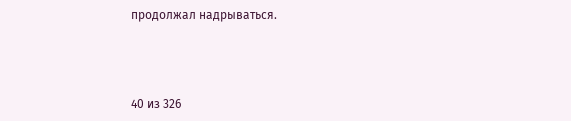продолжал надрываться.



40 из 326